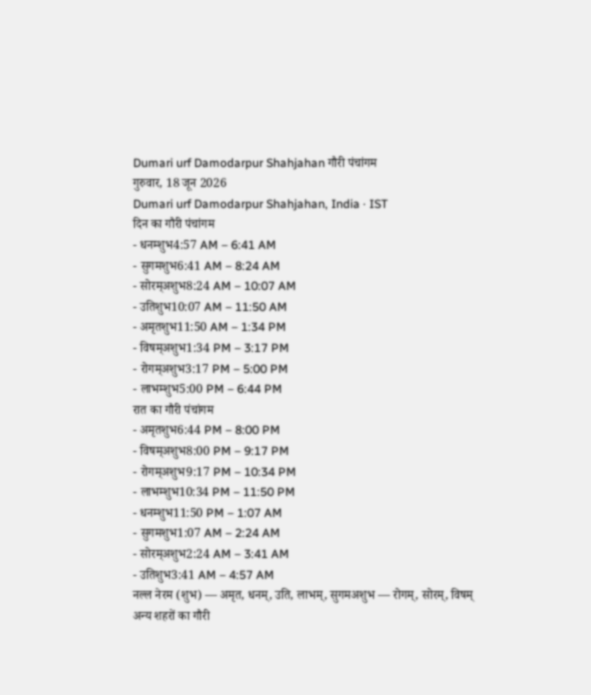Dumari urf Damodarpur Shahjahan गौरी पंचांगम
गुरुवार, 18 जून 2026
Dumari urf Damodarpur Shahjahan, India · IST
दिन का गौरी पंचांगम
- धनम्शुभ4:57 AM – 6:41 AM
- सुगमशुभ6:41 AM – 8:24 AM
- सोरम्अशुभ8:24 AM – 10:07 AM
- उतिशुभ10:07 AM – 11:50 AM
- अमृतशुभ11:50 AM – 1:34 PM
- विषम्अशुभ1:34 PM – 3:17 PM
- रोगम्अशुभ3:17 PM – 5:00 PM
- लाभम्शुभ5:00 PM – 6:44 PM
रात का गौरी पंचांगम
- अमृतशुभ6:44 PM – 8:00 PM
- विषम्अशुभ8:00 PM – 9:17 PM
- रोगम्अशुभ9:17 PM – 10:34 PM
- लाभम्शुभ10:34 PM – 11:50 PM
- धनम्शुभ11:50 PM – 1:07 AM
- सुगमशुभ1:07 AM – 2:24 AM
- सोरम्अशुभ2:24 AM – 3:41 AM
- उतिशुभ3:41 AM – 4:57 AM
नल्ल नेरम (शुभ) — अमृत, धनम्, उति, लाभम्, सुगमअशुभ — रोगम्, सोरम्, विषम्
अन्य शहरों का गौरी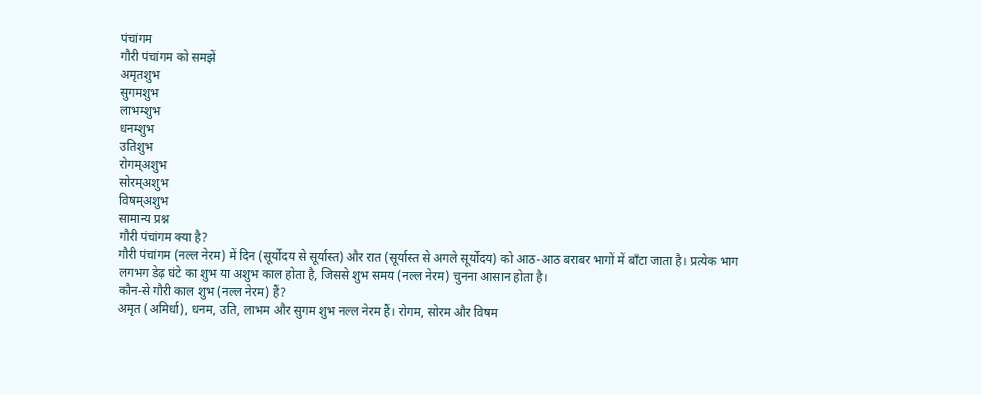पंचांगम
गौरी पंचांगम को समझें
अमृतशुभ
सुगमशुभ
लाभम्शुभ
धनम्शुभ
उतिशुभ
रोगम्अशुभ
सोरम्अशुभ
विषम्अशुभ
सामान्य प्रश्न
गौरी पंचांगम क्या है?
गौरी पंचांगम (नल्ल नेरम) में दिन (सूर्योदय से सूर्यास्त) और रात (सूर्यास्त से अगले सूर्योदय) को आठ-आठ बराबर भागों में बाँटा जाता है। प्रत्येक भाग लगभग डेढ़ घंटे का शुभ या अशुभ काल होता है, जिससे शुभ समय (नल्ल नेरम) चुनना आसान होता है।
कौन-से गौरी काल शुभ (नल्ल नेरम) हैं?
अमृत (अमिर्धा), धनम, उति, लाभम और सुगम शुभ नल्ल नेरम हैं। रोगम, सोरम और विषम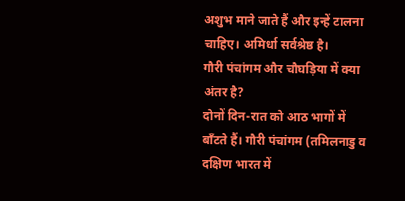अशुभ माने जाते हैं और इन्हें टालना चाहिए। अमिर्धा सर्वश्रेष्ठ है।
गौरी पंचांगम और चौघड़िया में क्या अंतर है?
दोनों दिन-रात को आठ भागों में बाँटते हैं। गौरी पंचांगम (तमिलनाडु व दक्षिण भारत में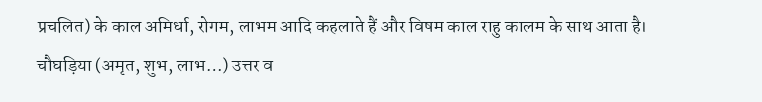प्रचलित) के काल अमिर्धा, रोगम, लाभम आदि कहलाते हैं और विषम काल राहु कालम के साथ आता है। चौघड़िया (अमृत, शुभ, लाभ…) उत्तर व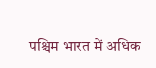पश्चिम भारत में अधिक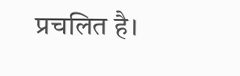प्रचलित है।